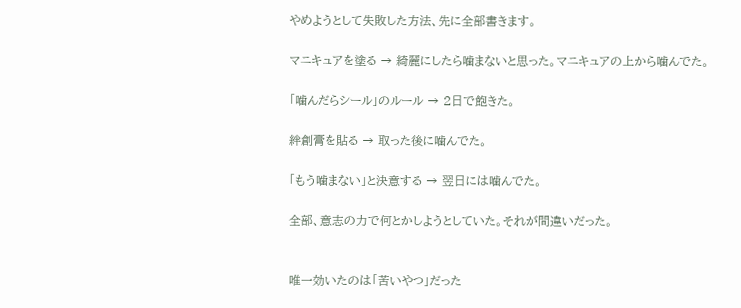やめようとして失敗した方法、先に全部書きます。

マニキュアを塗る → 綺麗にしたら噛まないと思った。マニキュアの上から噛んでた。

「噛んだらシール」のルール → 2日で飽きた。

絆創膏を貼る → 取った後に噛んでた。

「もう噛まない」と決意する → 翌日には噛んでた。

全部、意志の力で何とかしようとしていた。それが間違いだった。


唯一効いたのは「苦いやつ」だった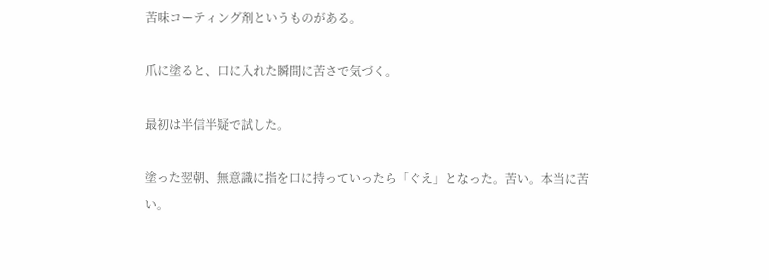苦味コーティング剤というものがある。

爪に塗ると、口に入れた瞬間に苦さで気づく。

最初は半信半疑で試した。

塗った翌朝、無意識に指を口に持っていったら「ぐえ」となった。苦い。本当に苦い。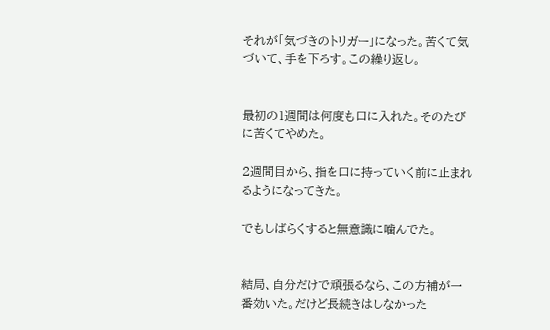それが「気づきのトリガー」になった。苦くて気づいて、手を下ろす。この繰り返し。


最初の1週間は何度も口に入れた。そのたびに苦くてやめた。

2週間目から、指を口に持っていく前に止まれるようになってきた。

でもしばらくすると無意識に噛んでた。


結局、自分だけで頑張るなら、この方補が一番効いた。だけど長続きはしなかった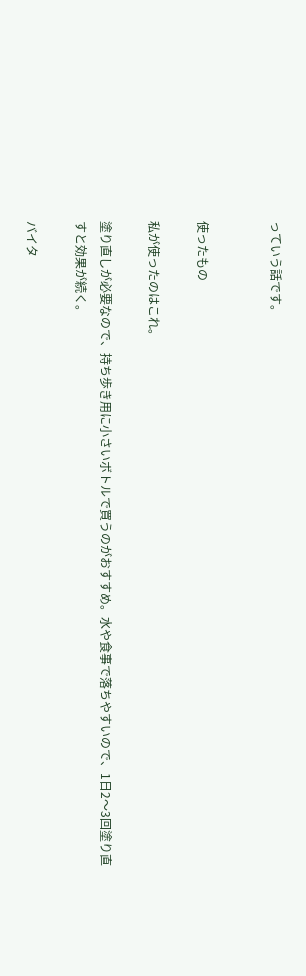っていう話です。


使ったもの

私が使ったのはこれ。

塗り直しが必要なので、持ち歩き用に小さいボトルで買うのがおすすめ。水や食事で落ちやすいので、1日2〜3回塗り直すと効果が続く。

バイタ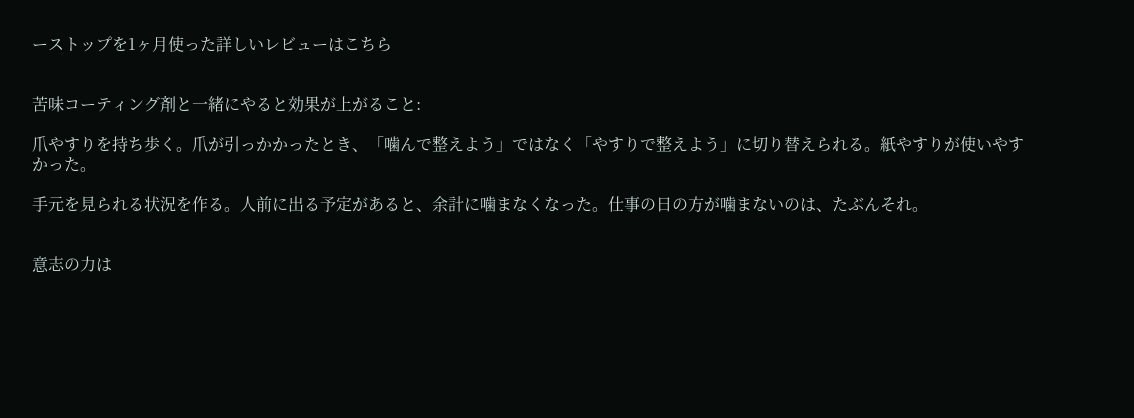ーストップを1ヶ月使った詳しいレビューはこちら


苦味コーティング剤と一緒にやると効果が上がること:

爪やすりを持ち歩く。爪が引っかかったとき、「噛んで整えよう」ではなく「やすりで整えよう」に切り替えられる。紙やすりが使いやすかった。

手元を見られる状況を作る。人前に出る予定があると、余計に噛まなくなった。仕事の日の方が噛まないのは、たぶんそれ。


意志の力は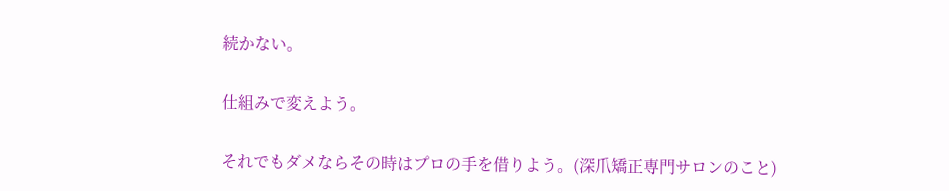続かない。

仕組みで変えよう。

それでもダメならその時はプロの手を借りよう。(深爪矯正専門サロンのこと)